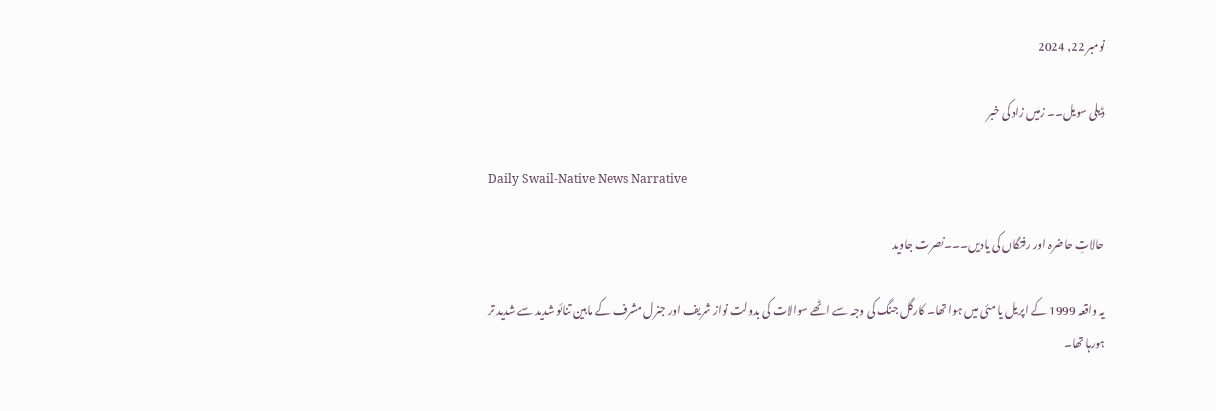نومبر 22, 2024

ڈیلی سویل۔۔ زمیں زاد کی خبر

Daily Swail-Native News Narrative

حالاتِ حاضرہ اور رفتگاں کی یادیں۔۔۔نصرت جاوید

یہ واقعہ 1999 کے اپریل یا مئی میں ہوا تھا۔ کارگل جنگ کی وجہ سے اٹھے سوالات کی بدولت نواز شریف اور جنرل مشرف کے مابین تنائو شدید سے شدید تر ہورہا تھا۔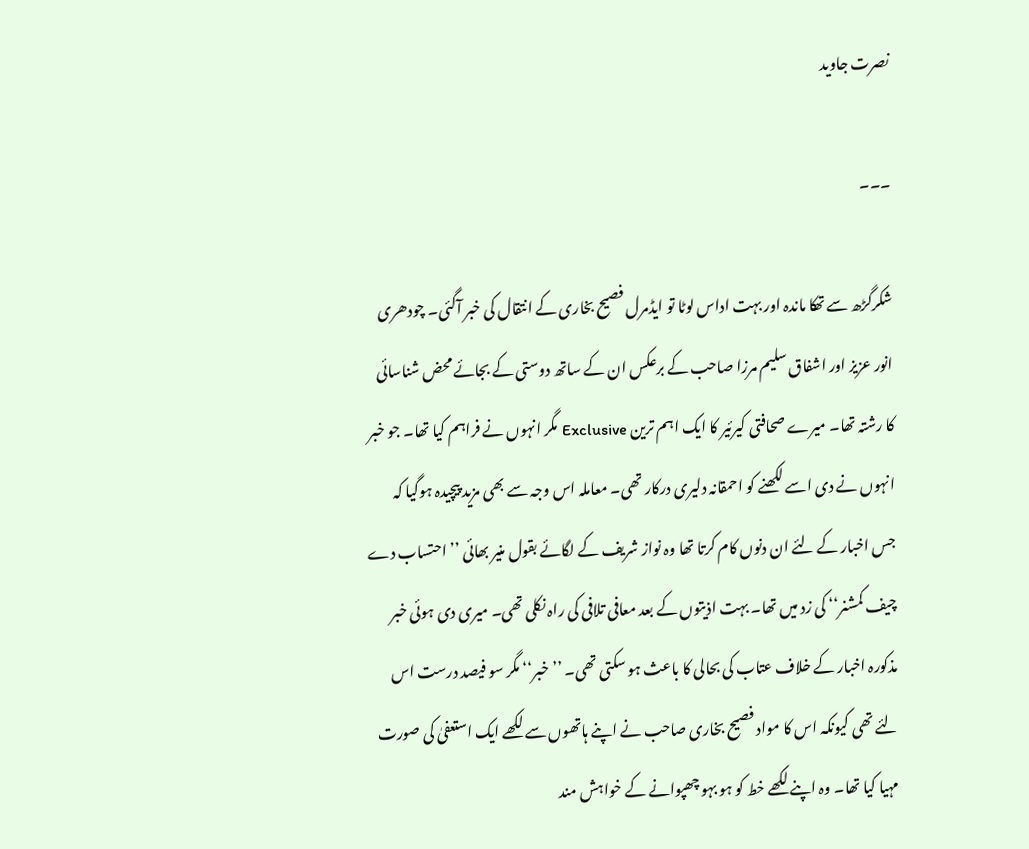نصرت جاوید

۔۔۔

شکرگڑھ سے تھکا ماندہ اور بہت اداس لوٹا تو ایڈمرل فصیح بخاری کے انتقال کی خبر آگئی۔ چودھری انور عزیز اور اشفاق سلیم مرزا صاحب کے برعکس ان کے ساتھ دوستی کے بجائے محض شناسائی کا رشتہ تھا۔ میرے صحافتی کیرئیر کا ایک اہم ترین Exclusive مگر انہوں نے فراہم کیا تھا۔ جو خبر انہوں نے دی اسے لکھنے کو احمقانہ دلیری درکار تھی۔ معاملہ اس وجہ سے بھی مزید پیچیدہ ہوگیا کہ جس اخبار کے لئے ان دنوں کام کرتا تھا وہ نواز شریف کے لگائے بقول منیر بھائی ’’احتساب دے چیف کمشنر‘‘ کی زد میں تھا۔ بہت اذیتوں کے بعد معافی تلافی کی راہ نکلی تھی۔ میری دی ہوئی خبر مذکورہ اخبار کے خلاف عتاب کی بحالی کا باعث ہو سکتی تھی۔ ’’خبر‘‘ مگر سو فیصد درست اس لئے تھی کیونکہ اس کا مواد فصیح بخاری صاحب نے اپنے ہاتھوں سے لکھے ایک استعفیٰ کی صورت مہیا کیا تھا۔ وہ اپنے لکھے خط کو ہو بہو چھپوانے کے خواہش مند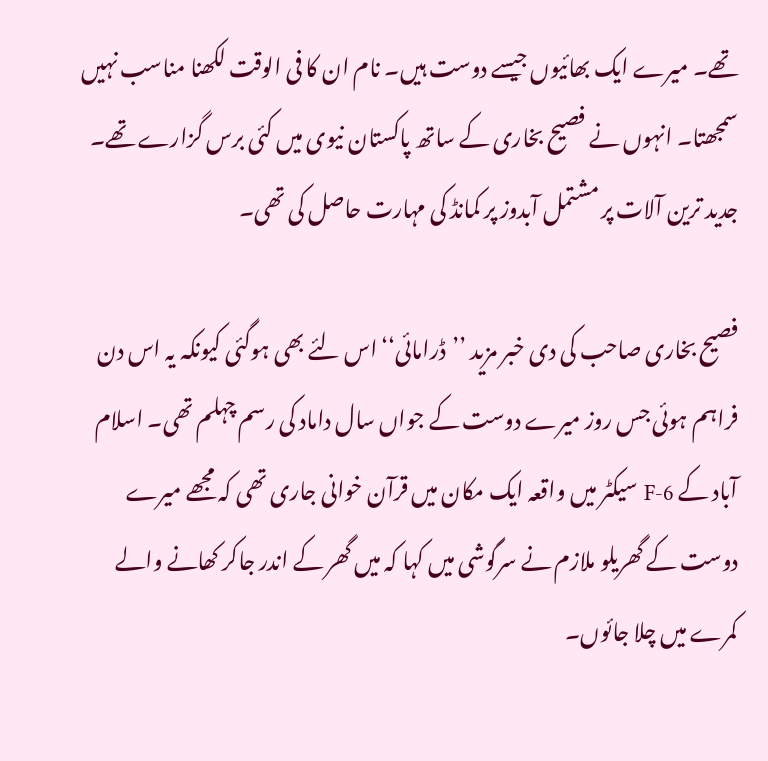تھے۔ میرے ایک بھائیوں جیسے دوست ہیں۔ نام ان کا فی الوقت لکھنا مناسب نہیں سمجھتا۔ انہوں نے فصیح بخاری کے ساتھ پاکستان نیوی میں کئی برس گزارے تھے۔ جدید ترین آلات پر مشتمل آبدوز پر کمانڈ کی مہارت حاصل کی تھی۔

فصیح بخاری صاحب کی دی خبر مزید ’’ڈرامائی‘‘ اس لئے بھی ہوگئی کیونکہ یہ اس دن فراہم ہوئی جس روز میرے دوست کے جواں سال داماد کی رسم چہلم تھی۔ اسلام آباد کے F-6 سیکٹر میں واقعہ ایک مکان میں قرآن خوانی جاری تھی کہ مجھے میرے دوست کے گھریلو ملازم نے سرگوشی میں کہا کہ میں گھر کے اندر جاکر کھانے والے کمرے میں چلا جائوں۔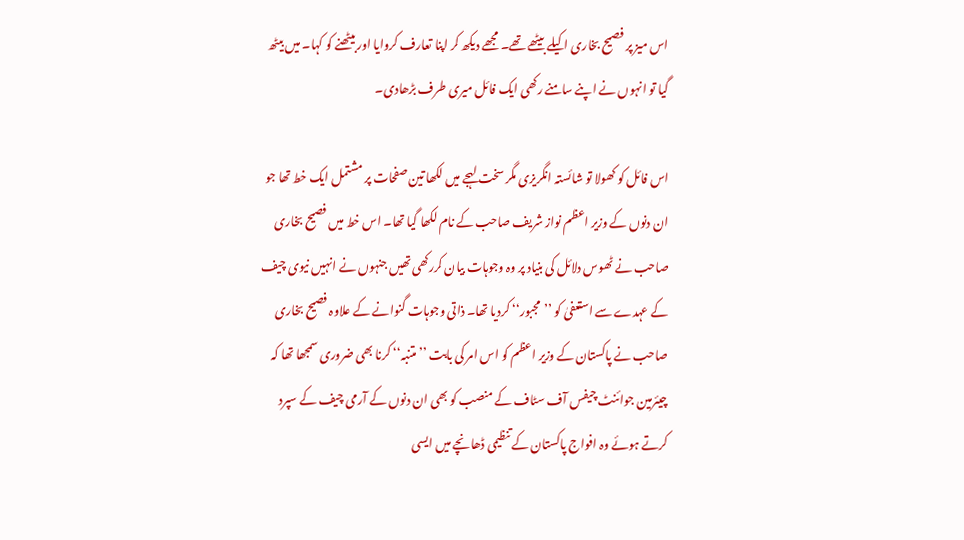اس میز پر فصیح بخاری اکیلے بیٹھے تھے۔ مجھے دیکھ کر اپنا تعارف کروایا اور بیٹھنے کو کہا۔ میں بیٹھ گیا تو انہوں نے اپنے سامنے رکھی ایک فائل میری طرف بڑھادی۔

اس فائل کو کھولا تو شائستہ انگریزی مگر سخت لہجے میں لکھا تین صفحات پر مشتمل ایک خط تھا جو ان دنوں کے وزیر اعظم نواز شریف صاحب کے نام لکھا گیا تھا۔ اس خط میں فصیح بخاری صاحب نے ٹھوس دلائل کی بنیاد پر وہ وجوہات بیان کررکھی تھیں جنہوں نے انہیں نیوی چیف کے عہدے سے استعفیٰ کو ’’مجبور‘‘ کردیا تھا۔ ذاتی وجوہات گنوانے کے علاوہ فصیح بخاری صاحب نے پاکستان کے وزیر اعظم کو اس امر کی بابت ’’متنبہ‘‘ کرنا بھی ضروری سمجھا تھا کہ چیئرمین جوائنٹ چیفس آف سٹاف کے منصب کو بھی ان دنوں کے آرمی چیف کے سپرد کرتے ہوئے وہ افواج پاکستان کے تنظیمی ڈھانچے میں ایسی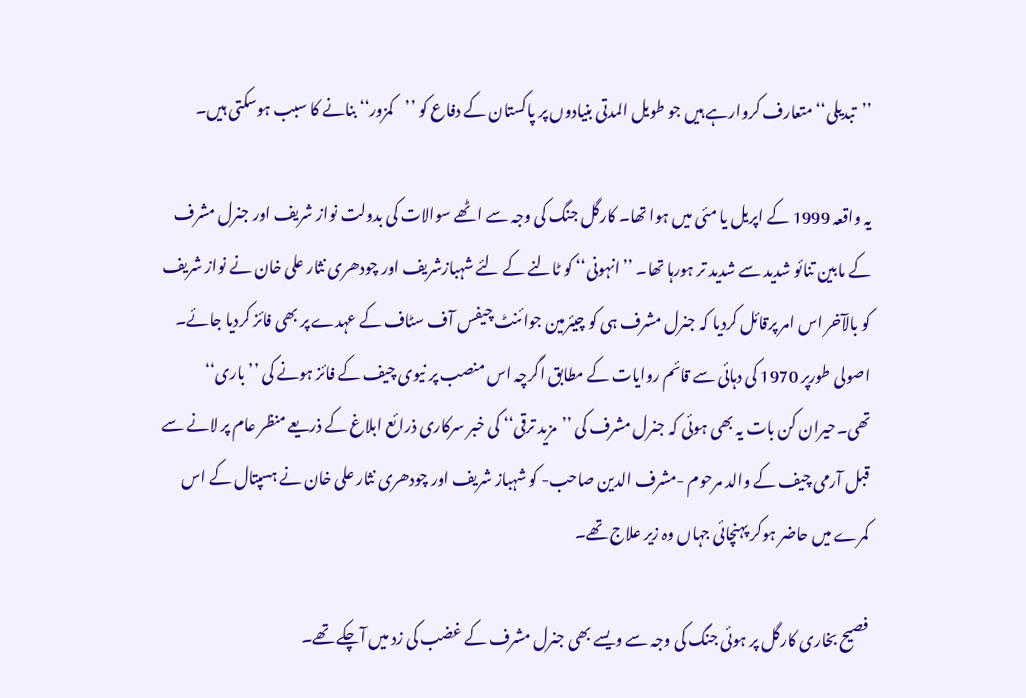’’تبدیلی‘‘ متعارف کروارہے ہیں جو طویل المدتی بنیادوں پر پاکستان کے دفاع کو ’’کمزور‘‘ بنانے کا سبب ہوسکتی ہیں۔

یہ واقعہ 1999 کے اپریل یا مئی میں ہوا تھا۔ کارگل جنگ کی وجہ سے اٹھے سوالات کی بدولت نواز شریف اور جنرل مشرف کے مابین تنائو شدید سے شدید تر ہورہا تھا۔ ’’انہونی‘‘ کو ٹالنے کے لئے شہبازشریف اور چودھری نثار علی خان نے نواز شریف کو بالآخر اس امر پرقائل کردیا کہ جنرل مشرف ہی کو چیئرمین جوائنٹ چیفس آف سٹاف کے عہدے پر بھی فائز کردیا جائے۔ اصولی طورپر 1970 کی دہائی سے قائم روایات کے مطابق اگرچہ اس منصب پر نیوی چیف کے فائز ہونے کی ’’باری‘‘ تھی۔حیران کن بات یہ بھی ہوئی کہ جنرل مشرف کی ’’مزید ترقی‘‘ کی خبر سرکاری ذرائع ابلاغ کے ذریعے منظر عام پر لانے سے قبل آرمی چیف کے والد مرحوم -مشرف الدین صاحب- کو شہباز شریف اور چودھری نثار علی خان نے ہسپتال کے اس کمرے میں حاضر ہوکر پہنچائی جہاں وہ زیر علاج تھے۔

فصیح بخاری کارگل پر ہوئی جنگ کی وجہ سے ویسے بھی جنرل مشرف کے غضب کی زد میں آچکے تھے۔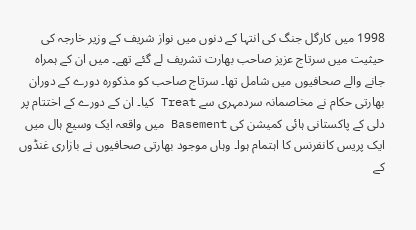1998 میں کارگل جنگ کی انتہا کے دنوں میں نواز شریف کے وزیر خارجہ کی حیثیت میں سرتاج عزیز صاحب بھارت تشریف لے گئے تھے۔ میں ان کے ہمراہ جانے والے صحافیوں میں شامل تھا۔ سرتاج صاحب کو مذکورہ دورے کے دوران بھارتی حکام نے مخاصمانہ سردمہری سے Treat کیا۔ ان کے دورے کے اختتام پر دلی کے پاکستانی ہائی کمیشن کی Basement میں واقعہ ایک وسیع ہال میں ایک پریس کانفرنس کا اہتمام ہوا۔ وہاں موجود بھارتی صحافیوں نے بازاری غنڈوں کے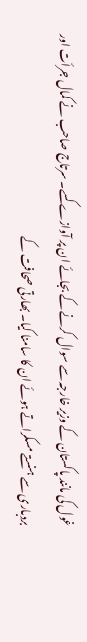غول کی مانند پاکستان کے وزیر خارجہ سے سوال کرنے کے بجائے ان پر آوازے کسے۔ سرتاج صاحب نے کمال جرأت اور بردباری سے ہنستے مسکراتے ہوئے ان کا سامنا کیا۔ بھارتی صحافت کے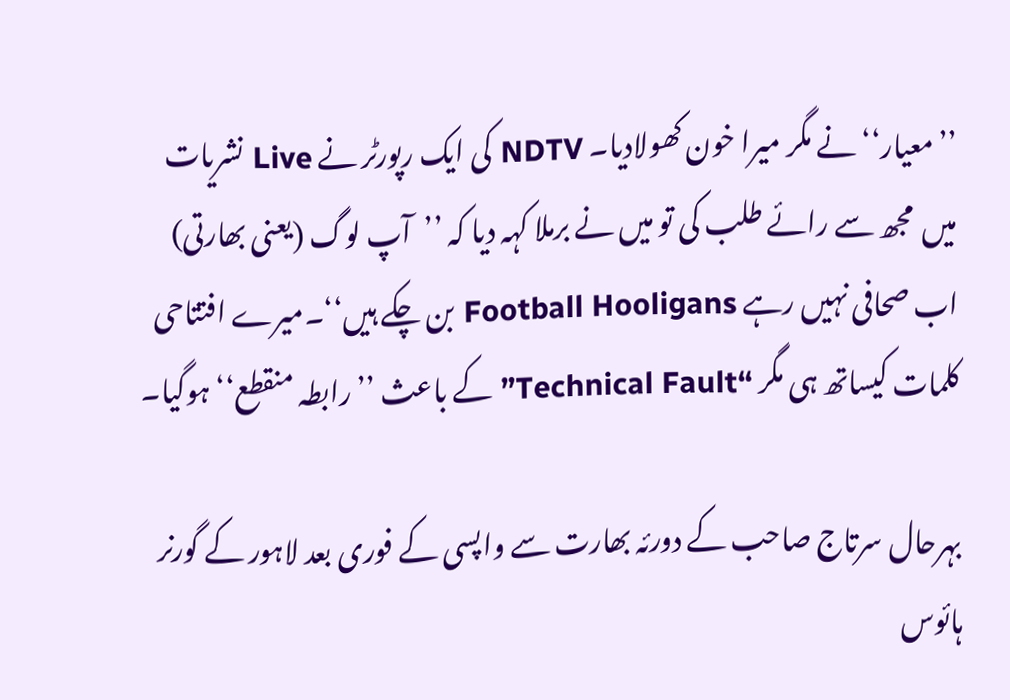’’معیار‘‘ نے مگر میرا خون کھولادیا۔ NDTV کی ایک رپورٹر نے Live نشریات میں  مجھ سے رائے طلب کی تو میں نے برملا کہہ دیا کہ ’’آپ لوگ (یعنی بھارتی) اب صحافی نہیں رہے Football Hooligans بن چکے ہیں‘‘۔میرے افتتاحی کلمات کیساتھ ہی مگر “Technical Fault” کے باعث ’’رابطہ منقطع‘‘ ہوگیا۔

بہرحال سرتاج صاحب کے دورئہ بھارت سے واپسی کے فوری بعد لاہور کے گورنر ہائوس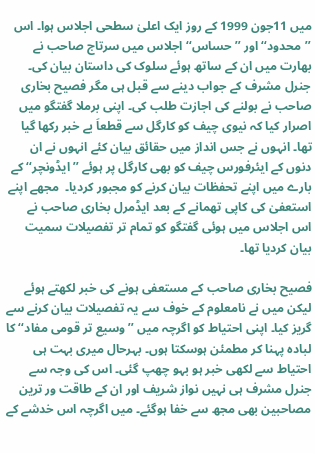میں 11جون 1999 کے روز ایک اعلیٰ سطحی اجلاس ہوا۔ اس ’’محدود‘‘ اور ’’حساس‘‘ اجلاس میں سرتاج صاحب نے بھارت میں ان کے ساتھ ہوئے سلوک کی داستان بیان کی۔ جنرل مشرف کے جواب دینے سے قبل ہی مگر فصیح بخاری صاحب نے بولنے کی اجازت طلب کی۔ اپنی برملا گفتگو میں اصرار کیا کہ نیوی چیف کو کارگل سے قطعاَ بے خبر رکھا گیا تھا۔ انہوں نے جس انداز میں حقائق بیان کئے انہوں نے ان دنوں کے ایئرفورس چیف کو بھی کارگل پر ہوئے ’’ایڈونچر‘‘ کے بارے میں اپنے تحفظات بیان کرنے کو مجبور کردیا۔  مجھے اپنے استعفیٰ کی کاپی تھمانے کے بعد ایڈمرل بخاری صاحب نے اس اجلاس میں ہوئی گفتگو کو تمام تر تفصیلات سمیت بیان کردیا تھا۔

فصیح بخاری صاحب کے مستعفی ہونے کی خبر لکھتے ہوئے لیکن میں نے نامعلوم کے خوف سے یہ تفصیلات بیان کرنے سے گریز کیا۔ اپنی احتیاط کو اگرچہ میں ’’وسیع تر قومی مفاد‘‘ کا لبادہ پہنا کر مطمئن ہوسکتا ہوں۔ بہرحال میری بہت ہی احتیاط سے لکھی خبر ہو بہو چھپ گئی۔ اس کی وجہ سے جنرل مشرف ہی نہیں نواز شریف اور ان کے طاقت ور ترین مصاحبین بھی مجھ سے خفا ہوگئے۔ میں اگرچہ اس خدشے کے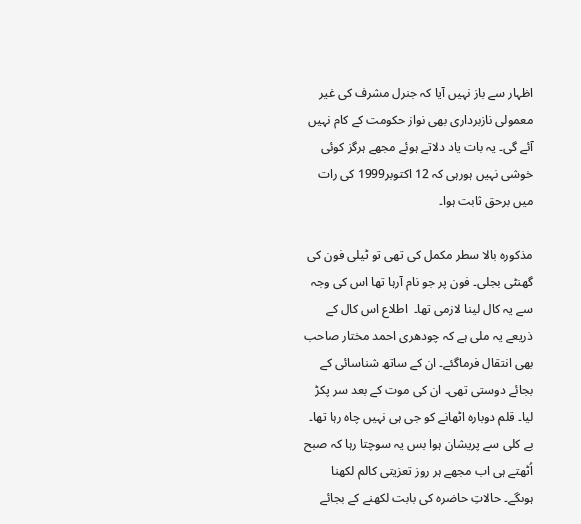اظہار سے باز نہیں آیا کہ جنرل مشرف کی غیر معمولی نازبرداری بھی نواز حکومت کے کام نہیں آئے گی۔ یہ بات یاد دلاتے ہوئے مجھے ہرگز کوئی خوشی نہیں ہورہی کہ 12 اکتوبر1999 کی رات میں برحق ثابت ہوا۔

مذکورہ بالا سطر مکمل کی تھی تو ٹیلی فون کی گھنٹی بجلی۔ فون پر جو نام آرہا تھا اس کی وجہ سے یہ کال لینا لازمی تھا۔  اطلاع اس کال کے ذریعے یہ ملی ہے کہ چودھری احمد مختار صاحب بھی انتقال فرماگئے۔ ان کے ساتھ شناسائی کے بجائے دوستی تھی۔ ان کی موت کے بعد سر پکڑ لیا۔ قلم دوبارہ اٹھانے کو جی ہی نہیں چاہ رہا تھا۔ بے کلی سے پریشان ہوا بس یہ سوچتا رہا کہ صبح اُٹھتے ہی اب مجھے ہر روز تعزیتی کالم لکھنا ہوںگے۔ حالاتِ حاضرہ کی بابت لکھنے کے بجائے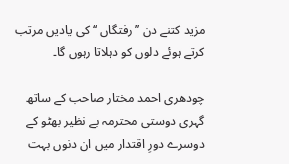مزید کتنے دن ’’رفتگاں ‘‘ کی یادیں مرتب کرتے ہوئے دلوں کو دہلاتا رہوں گا۔

چودھری احمد مختار صاحب کے ساتھ گہری دوستی محترمہ بے نظیر بھٹو کے دوسرے دورِ اقتدار میں ان دنوں بہت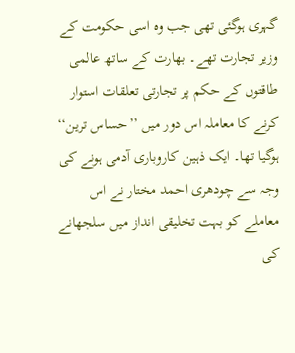گہری ہوگئی تھی جب وہ اسی حکومت کے وزیر تجارت تھے۔ بھارت کے ساتھ عالمی طاقتوں کے حکم پر تجارتی تعلقات استوار کرنے کا معاملہ اس دور میں ’’حساس ترین‘‘ ہوگیا تھا۔ ایک ذہین کاروباری آدمی ہونے کی وجہ سے چودھری احمد مختار نے اس معاملے کو بہت تخلیقی انداز میں سلجھانے کی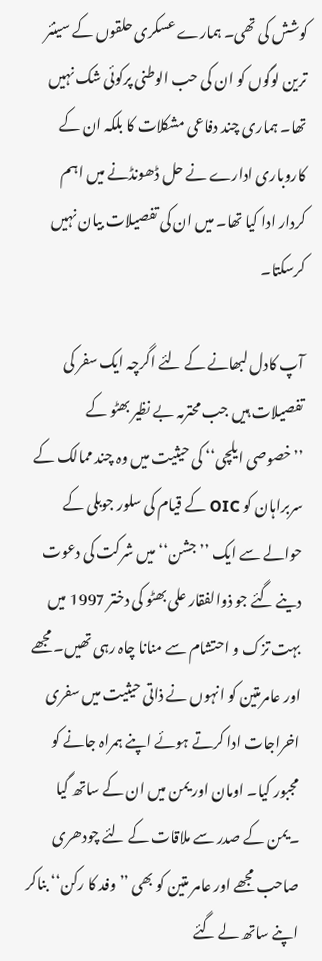کوشش کی تھی۔ ہمارے عسکری حلقوں کے سینئر ترین لوگوں کو ان کی حب الوطنی پرکوئی شک نہیں تھا۔ ہماری چند دفاعی مشکلات کا بلکہ ان کے کاروباری ادارے نے حل ڈھونڈنے میں اہم کردار ادا کیا تھا۔ میں ان کی تفصیلات بیان نہیں کرسکتا۔

آپ کادل لبھانے کے لئے اگرچہ ایک سفر کی تفصیلات ہیں جب محترمہ بے نظیر بھٹو کے ’’خصوصی ایلچی‘‘ کی حیثیت میں وہ چند ممالک کے سربراہان کو OIC کے قیام کی سلور جوبلی کے حوالے سے ایک ’’جشن‘‘ میں شرکت کی دعوت دینے گئے جو ذوالفقار علی بھٹو کی دختر 1997 میں بہت تزک و احتشام سے منانا چاہ رہی تھیں۔ مجھے اور عامرمتین کو انہوں نے ذاتی حیثیت میں سفری اخراجات ادا کرتے ہوئے اپنے ہمراہ جانے کو مجبور کیا۔ اومان اور یمن میں ان کے ساتھ گیا ۔یمن کے صدر سے ملاقات کے لئے چودھری صاحب مجھے اور عامر متین کو بھی ’’وفد کا رکن‘‘ بناکر اپنے ساتھ لے گئے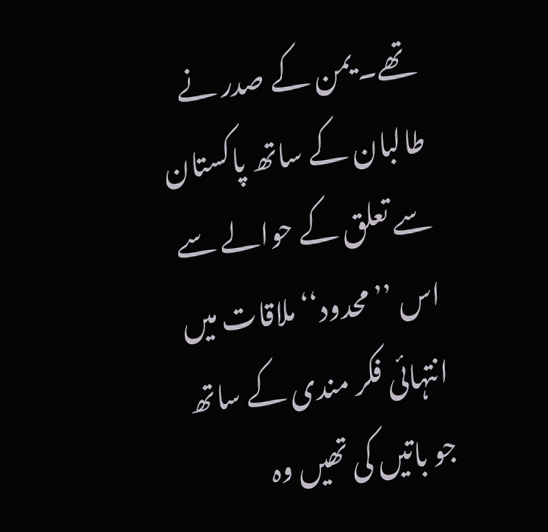تھے۔ یمن کے صدر نے طالبان کے ساتھ پاکستان سے تعلق کے حوالے سے اس ’’محدود‘‘ ملاقات میں انتہائی فکر مندی کے ساتھ جو باتیں کی تھیں وہ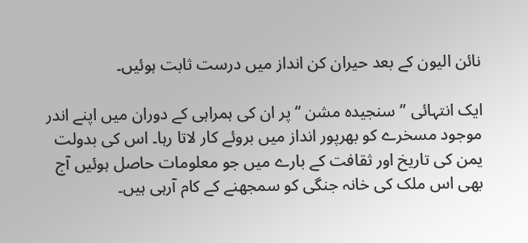نائن الیون کے بعد حیران کن انداز میں درست ثابت ہوئیں۔

ایک انتہائی ’’سنجیدہ مشن ‘‘پر ان کی ہمراہی کے دوران میں اپنے اندر موجود مسخرے کو بھرپور انداز میں بروئے کار لاتا رہا۔ اس کی بدولت یمن کی تاریخ اور ثقافت کے بارے میں جو معلومات حاصل ہوئیں آج بھی اس ملک کی خانہ جنگی کو سمجھنے کے کام آرہی ہیں۔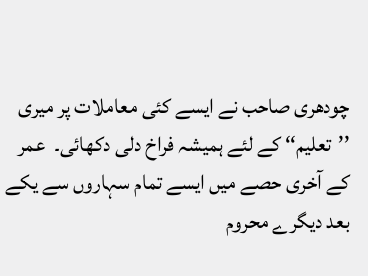چودھری صاحب نے ایسے کئی معاملات پر میری ’’تعلیم‘‘ کے لئے ہمیشہ فراخ دلی دکھائی۔  عمر کے آخری حصے میں ایسے تمام سہاروں سے یکے بعد دیگرے محروم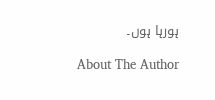ہورہا ہوں۔

About The Author